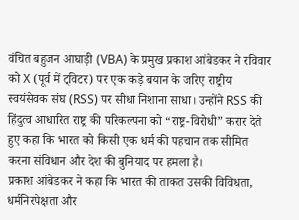वंचित बहुजन आघाड़ी (VBA) के प्रमुख प्रकाश आंबेडकर ने रविवार को X (पूर्व में ट्विटर) पर एक कड़े बयान के जरिए राष्ट्रीय स्वयंसेवक संघ (RSS) पर सीधा निशाना साधा। उन्होंने RSS की हिंदुत्व आधारित राष्ट्र की परिकल्पना को “राष्ट्र-विरोधी” करार देते हुए कहा कि भारत को किसी एक धर्म की पहचान तक सीमित करना संविधान और देश की बुनियाद पर हमला है।
प्रकाश आंबेडकर ने कहा कि भारत की ताकत उसकी विविधता, धर्मनिरपेक्षता और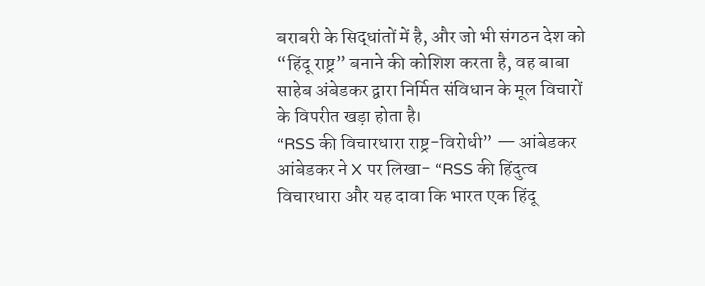बराबरी के सिद्धांतों में है, और जो भी संगठन देश को “हिंदू राष्ट्र” बनाने की कोशिश करता है, वह बाबा साहेब अंबेडकर द्वारा निर्मित संविधान के मूल विचारों के विपरीत खड़ा होता है।
“RSS की विचारधारा राष्ट्र-विरोधी” — आंबेडकर
आंबेडकर ने X पर लिखा- “RSS की हिंदुत्व विचारधारा और यह दावा कि भारत एक हिंदू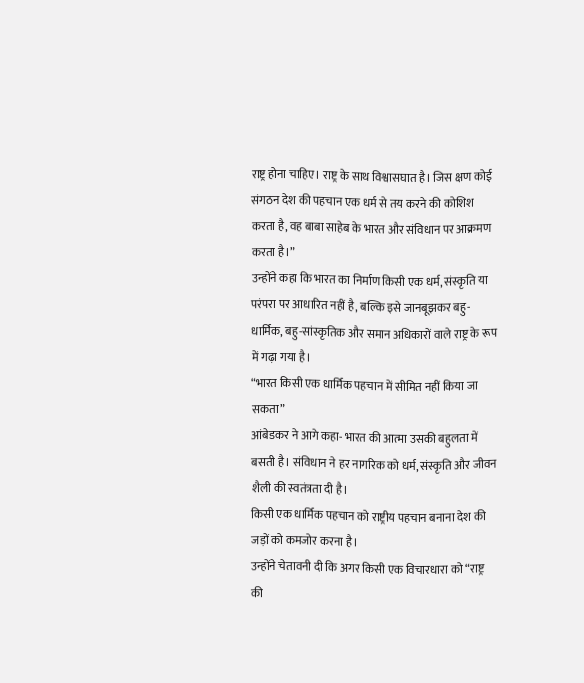राष्ट्र होना चाहिए। राष्ट्र के साथ विश्वासघात है। जिस क्षण कोई संगठन देश की पहचान एक धर्म से तय करने की कोशिश करता है, वह बाबा साहेब के भारत और संविधान पर आक्रमण करता है।”
उन्होंने कहा कि भारत का निर्माण किसी एक धर्म, संस्कृति या परंपरा पर आधारित नहीं है, बल्कि इसे जानबूझकर बहु-धार्मिक, बहु-सांस्कृतिक और समान अधिकारों वाले राष्ट्र के रूप में गढ़ा गया है।
“भारत किसी एक धार्मिक पहचान में सीमित नहीं किया जा सकता”
आंबेडकर ने आगे कहा- भारत की आत्मा उसकी बहुलता में बसती है। संविधान ने हर नागरिक को धर्म, संस्कृति और जीवन शैली की स्वतंत्रता दी है।
किसी एक धार्मिक पहचान को राष्ट्रीय पहचान बनाना देश की जड़ों को कमजोर करना है।
उन्होंने चेतावनी दी कि अगर किसी एक विचारधारा को “राष्ट्र की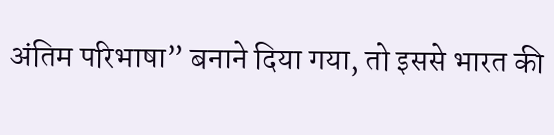अंतिम परिभाषा” बनाने दिया गया, तो इससे भारत की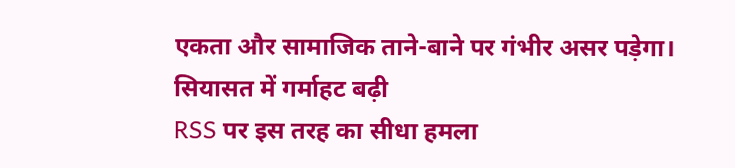एकता और सामाजिक ताने-बाने पर गंभीर असर पड़ेगा।
सियासत में गर्माहट बढ़ी
RSS पर इस तरह का सीधा हमला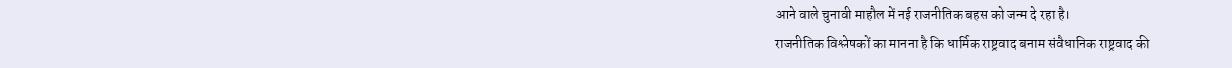आने वाले चुनावी माहौल में नई राजनीतिक बहस को जन्म दे रहा है।
राजनीतिक विश्लेषकों का मानना है कि धार्मिक राष्ट्रवाद बनाम संवैधानिक राष्ट्रवाद की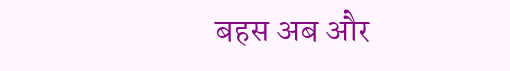बहस अब और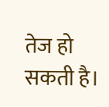तेज हो सकती है।